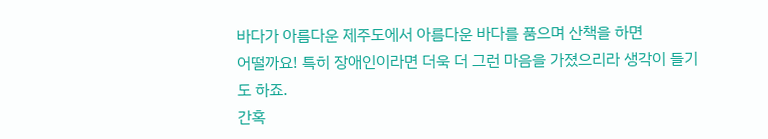바다가 아름다운 제주도에서 아름다운 바다를 품으며 산책을 하면
어떨까요! 특히 장애인이라면 더욱 더 그런 마음을 가졌으리라 생각이 들기도 하죠.
간혹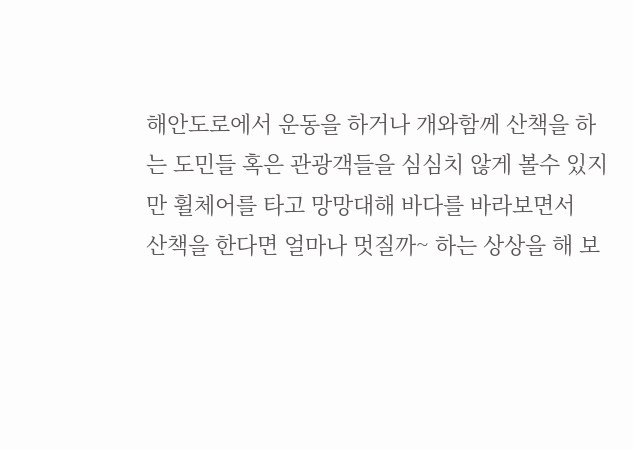해안도로에서 운동을 하거나 개와함께 산책을 하는 도민들 혹은 관광객들을 심심치 않게 볼수 있지만 휠체어를 타고 망망대해 바다를 바라보면서
산책을 한다면 얼마나 멋질까~ 하는 상상을 해 보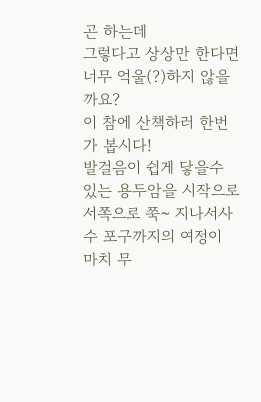곤 하는데
그렇다고 상상만 한다면 너무 억울(?)하지 않을까요?
이 참에 산책하러 한번 가 봅시다!
발걸음이 쉽게 닿을수 있는 용두암을 시작으로 서쪽으로 쭉~ 지나서사수 포구까지의 여정이 마치 무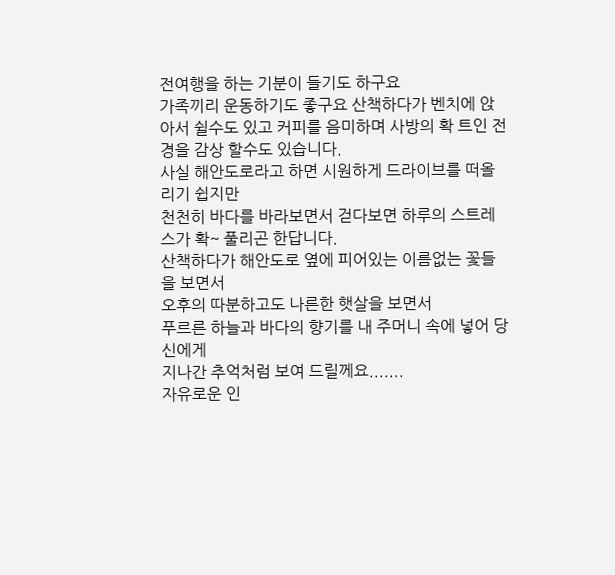전여행을 하는 기분이 들기도 하구요
가족끼리 운동하기도 좋구요 산책하다가 벤치에 앉아서 쉴수도 있고 커피를 음미하며 사방의 확 트인 전경을 감상 할수도 있습니다.
사실 해안도로라고 하면 시원하게 드라이브를 떠올리기 쉽지만
천천히 바다를 바라보면서 걷다보면 하루의 스트레스가 확~ 풀리곤 한답니다.
산책하다가 해안도로 옆에 피어있는 이름없는 꽃들을 보면서
오후의 따분하고도 나른한 햇살을 보면서
푸르른 하늘과 바다의 향기를 내 주머니 속에 넣어 당신에게
지나간 추억처럼 보여 드릴께요.......
자유로운 인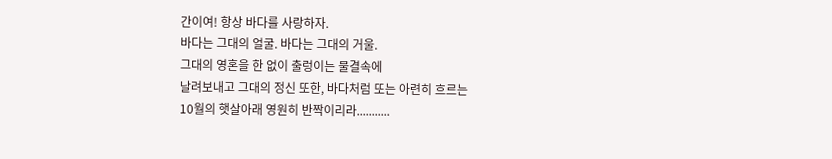간이여! 항상 바다를 사랑하자.
바다는 그대의 얼굴. 바다는 그대의 거울.
그대의 영혼을 한 없이 출렁이는 물결속에
날려보내고 그대의 정신 또한, 바다처럼 또는 아련히 흐르는
10월의 햇살아래 영원히 반짝이리라...........